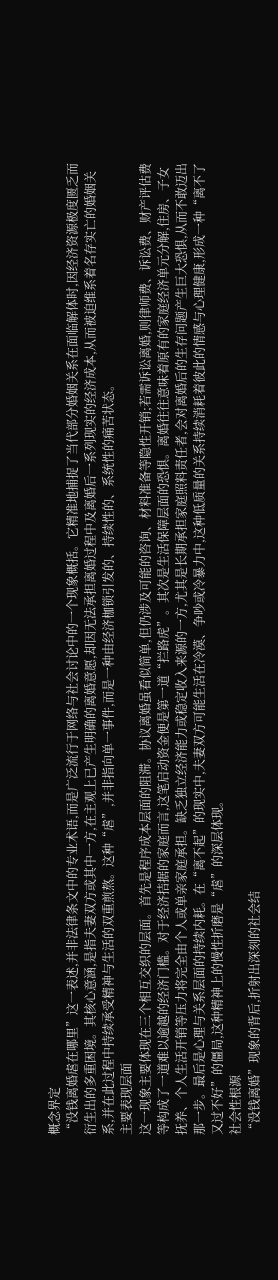概念界定
“没钱离婚虐在哪里”这一表述,并非法律条文中的专业术语,而是广泛流行于网络与社会讨论中的一个现象概括。它精准地捕捉了当代部分婚姻关系在面临解体时,因经济资源极度匮乏而衍生出的多重困境。其核心意涵,是指夫妻双方或其中一方,在主观上已产生明确的离婚意愿,却因无法承担离婚过程中及离婚后一系列现实的经济成本,从而被迫维系着名存实亡的婚姻关系,并在此过程中持续承受精神与生活的双重煎熬。这种“虐”,并非指向单一事件,而是一种由经济枷锁引发的、持续性的、系统性的痛苦状态。
主要表现层面
这一现象主要体现在三个相互交织的层面。首先是程序成本层面的阻滞。协议离婚虽看似简单,但仍涉及可能的咨询、材料准备等隐性开销;若需诉讼离婚,则律师费、诉讼费、财产评估费等构成了一道难以逾越的经济门槛。对于经济拮据的家庭而言,这笔启动资金便是第一道“拦路虎”。其次是生活保障层面的恐惧。离婚往往意味着原有的家庭经济单元分解,住房、子女抚养、个人生活开销等压力将完全由个人或单亲家庭承担。缺乏独立经济能力或稳定收入来源的一方,尤其是长期承担家庭照料责任者,会对离婚后的生存问题产生巨大恐惧,从而不敢迈出那一步。最后是心理与关系层面的持续内耗。在“离不起”的现实中,夫妻双方可能生活在冷漠、争吵或冷暴力中,这种低质量的关系持续消耗着彼此的情感与心理健康,形成一种“离不了又过不好”的僵局,这种精神上的慢性折磨是“虐”的深层体现。
社会性根源
“没钱离婚”现象的背后,折射出深刻的社会结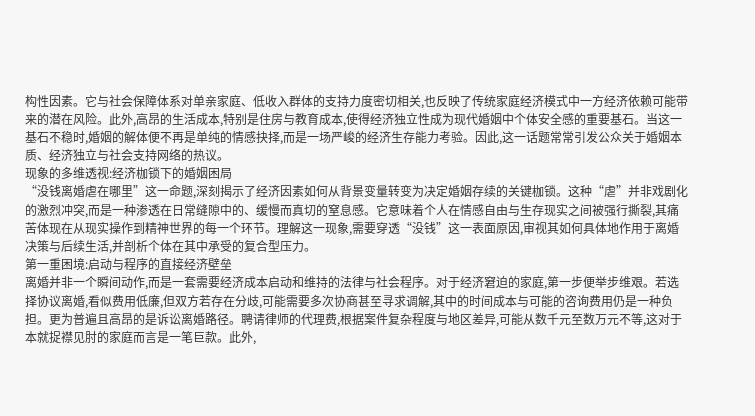构性因素。它与社会保障体系对单亲家庭、低收入群体的支持力度密切相关,也反映了传统家庭经济模式中一方经济依赖可能带来的潜在风险。此外,高昂的生活成本,特别是住房与教育成本,使得经济独立性成为现代婚姻中个体安全感的重要基石。当这一基石不稳时,婚姻的解体便不再是单纯的情感抉择,而是一场严峻的经济生存能力考验。因此,这一话题常常引发公众关于婚姻本质、经济独立与社会支持网络的热议。
现象的多维透视:经济枷锁下的婚姻困局
“没钱离婚虐在哪里”这一命题,深刻揭示了经济因素如何从背景变量转变为决定婚姻存续的关键枷锁。这种“虐”并非戏剧化的激烈冲突,而是一种渗透在日常缝隙中的、缓慢而真切的窒息感。它意味着个人在情感自由与生存现实之间被强行撕裂,其痛苦体现在从现实操作到精神世界的每一个环节。理解这一现象,需要穿透“没钱”这一表面原因,审视其如何具体地作用于离婚决策与后续生活,并剖析个体在其中承受的复合型压力。
第一重困境:启动与程序的直接经济壁垒
离婚并非一个瞬间动作,而是一套需要经济成本启动和维持的法律与社会程序。对于经济窘迫的家庭,第一步便举步维艰。若选择协议离婚,看似费用低廉,但双方若存在分歧,可能需要多次协商甚至寻求调解,其中的时间成本与可能的咨询费用仍是一种负担。更为普遍且高昂的是诉讼离婚路径。聘请律师的代理费,根据案件复杂程度与地区差异,可能从数千元至数万元不等,这对于本就捉襟见肘的家庭而言是一笔巨款。此外,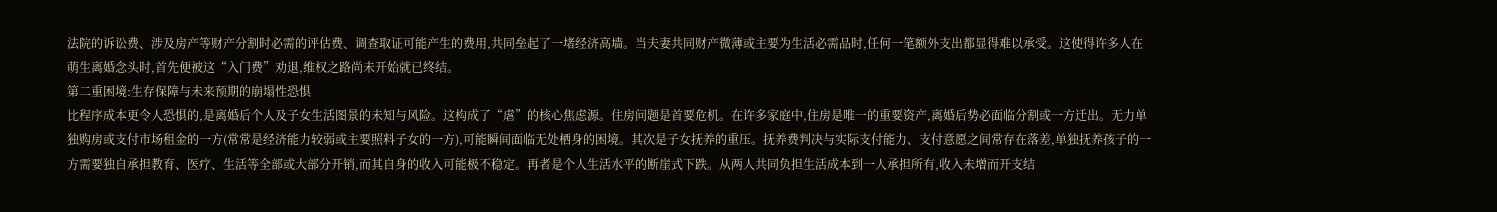法院的诉讼费、涉及房产等财产分割时必需的评估费、调查取证可能产生的费用,共同垒起了一堵经济高墙。当夫妻共同财产微薄或主要为生活必需品时,任何一笔额外支出都显得难以承受。这使得许多人在萌生离婚念头时,首先便被这“入门费”劝退,维权之路尚未开始就已终结。
第二重困境:生存保障与未来预期的崩塌性恐惧
比程序成本更令人恐惧的,是离婚后个人及子女生活图景的未知与风险。这构成了“虐”的核心焦虑源。住房问题是首要危机。在许多家庭中,住房是唯一的重要资产,离婚后势必面临分割或一方迁出。无力单独购房或支付市场租金的一方(常常是经济能力较弱或主要照料子女的一方),可能瞬间面临无处栖身的困境。其次是子女抚养的重压。抚养费判决与实际支付能力、支付意愿之间常存在落差,单独抚养孩子的一方需要独自承担教育、医疗、生活等全部或大部分开销,而其自身的收入可能极不稳定。再者是个人生活水平的断崖式下跌。从两人共同负担生活成本到一人承担所有,收入未增而开支结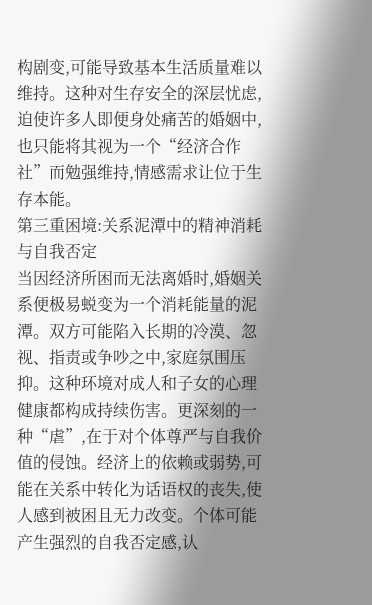构剧变,可能导致基本生活质量难以维持。这种对生存安全的深层忧虑,迫使许多人即便身处痛苦的婚姻中,也只能将其视为一个“经济合作社”而勉强维持,情感需求让位于生存本能。
第三重困境:关系泥潭中的精神消耗与自我否定
当因经济所困而无法离婚时,婚姻关系便极易蜕变为一个消耗能量的泥潭。双方可能陷入长期的冷漠、忽视、指责或争吵之中,家庭氛围压抑。这种环境对成人和子女的心理健康都构成持续伤害。更深刻的一种“虐”,在于对个体尊严与自我价值的侵蚀。经济上的依赖或弱势,可能在关系中转化为话语权的丧失,使人感到被困且无力改变。个体可能产生强烈的自我否定感,认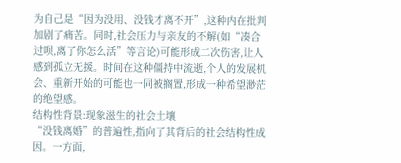为自己是“因为没用、没钱才离不开”,这种内在批判加剧了痛苦。同时,社会压力与亲友的不解(如“凑合过呗,离了你怎么活”等言论)可能形成二次伤害,让人感到孤立无援。时间在这种僵持中流逝,个人的发展机会、重新开始的可能也一同被搁置,形成一种希望渺茫的绝望感。
结构性背景:现象滋生的社会土壤
“没钱离婚”的普遍性,指向了其背后的社会结构性成因。一方面,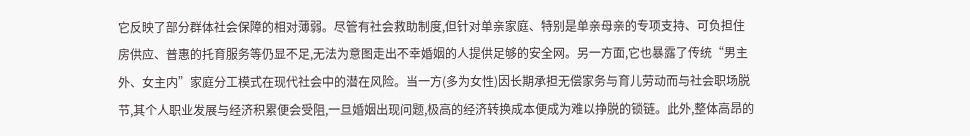它反映了部分群体社会保障的相对薄弱。尽管有社会救助制度,但针对单亲家庭、特别是单亲母亲的专项支持、可负担住房供应、普惠的托育服务等仍显不足,无法为意图走出不幸婚姻的人提供足够的安全网。另一方面,它也暴露了传统“男主外、女主内”家庭分工模式在现代社会中的潜在风险。当一方(多为女性)因长期承担无偿家务与育儿劳动而与社会职场脱节,其个人职业发展与经济积累便会受阻,一旦婚姻出现问题,极高的经济转换成本便成为难以挣脱的锁链。此外,整体高昂的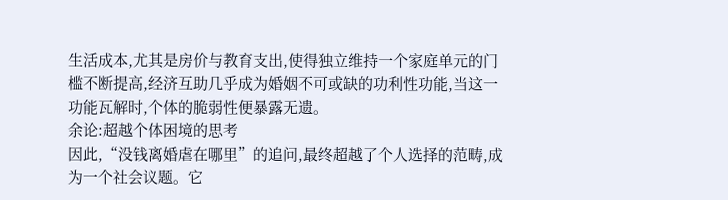生活成本,尤其是房价与教育支出,使得独立维持一个家庭单元的门槛不断提高,经济互助几乎成为婚姻不可或缺的功利性功能,当这一功能瓦解时,个体的脆弱性便暴露无遗。
余论:超越个体困境的思考
因此,“没钱离婚虐在哪里”的追问,最终超越了个人选择的范畴,成为一个社会议题。它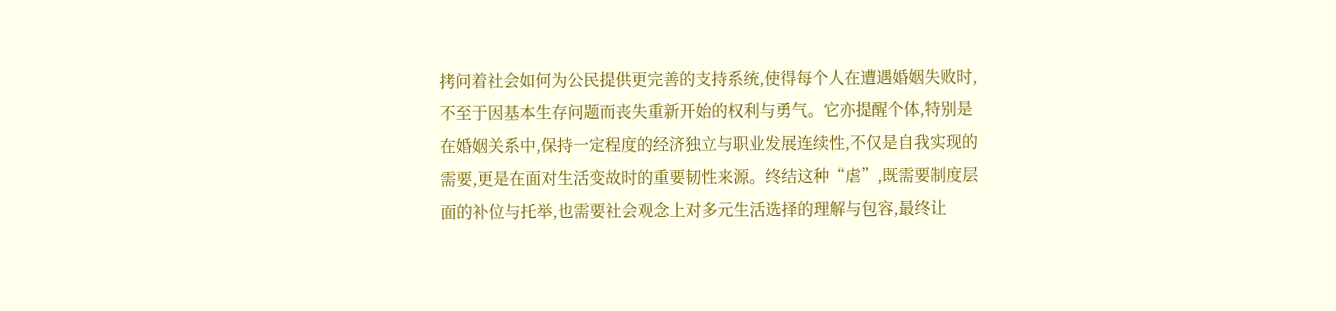拷问着社会如何为公民提供更完善的支持系统,使得每个人在遭遇婚姻失败时,不至于因基本生存问题而丧失重新开始的权利与勇气。它亦提醒个体,特别是在婚姻关系中,保持一定程度的经济独立与职业发展连续性,不仅是自我实现的需要,更是在面对生活变故时的重要韧性来源。终结这种“虐”,既需要制度层面的补位与托举,也需要社会观念上对多元生活选择的理解与包容,最终让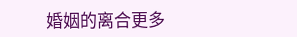婚姻的离合更多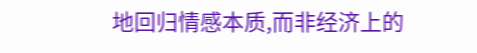地回归情感本质,而非经济上的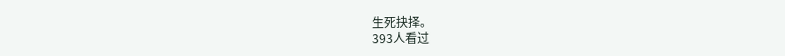生死抉择。
393人看过